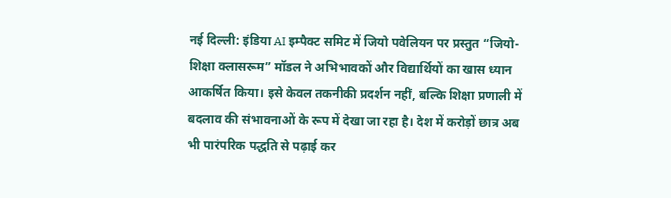नई दिल्ली: इंडिया AI इम्पैक्ट समिट में जियो पवेलियन पर प्रस्तुत “जियो-शिक्षा क्लासरूम” मॉडल ने अभिभावकों और विद्यार्थियों का खास ध्यान आकर्षित किया। इसे केवल तकनीकी प्रदर्शन नहीं, बल्कि शिक्षा प्रणाली में बदलाव की संभावनाओं के रूप में देखा जा रहा है। देश में करोड़ों छात्र अब भी पारंपरिक पद्धति से पढ़ाई कर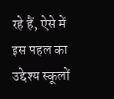रहे हैं, ऐसे में इस पहल का उद्देश्य स्कूलों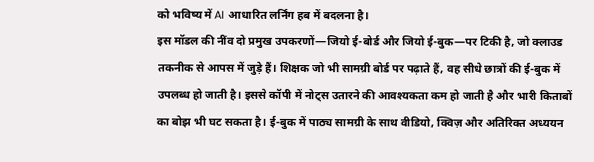को भविष्य में AI आधारित लर्निंग हब में बदलना है।
इस मॉडल की नींव दो प्रमुख उपकरणों—जियो ई-बोर्ड और जियो ई-बुक—पर टिकी है, जो क्लाउड तकनीक से आपस में जुड़े हैं। शिक्षक जो भी सामग्री बोर्ड पर पढ़ाते हैं, वह सीधे छात्रों की ई-बुक में उपलब्ध हो जाती है। इससे कॉपी में नोट्स उतारने की आवश्यकता कम हो जाती है और भारी किताबों का बोझ भी घट सकता है। ई-बुक में पाठ्य सामग्री के साथ वीडियो, क्विज़ और अतिरिक्त अध्ययन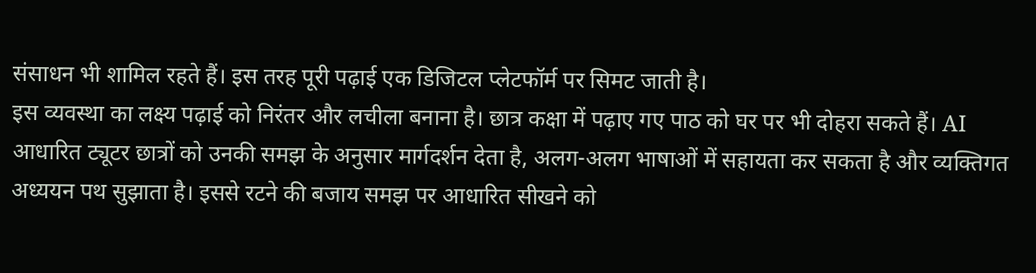संसाधन भी शामिल रहते हैं। इस तरह पूरी पढ़ाई एक डिजिटल प्लेटफॉर्म पर सिमट जाती है।
इस व्यवस्था का लक्ष्य पढ़ाई को निरंतर और लचीला बनाना है। छात्र कक्षा में पढ़ाए गए पाठ को घर पर भी दोहरा सकते हैं। AI आधारित ट्यूटर छात्रों को उनकी समझ के अनुसार मार्गदर्शन देता है, अलग-अलग भाषाओं में सहायता कर सकता है और व्यक्तिगत अध्ययन पथ सुझाता है। इससे रटने की बजाय समझ पर आधारित सीखने को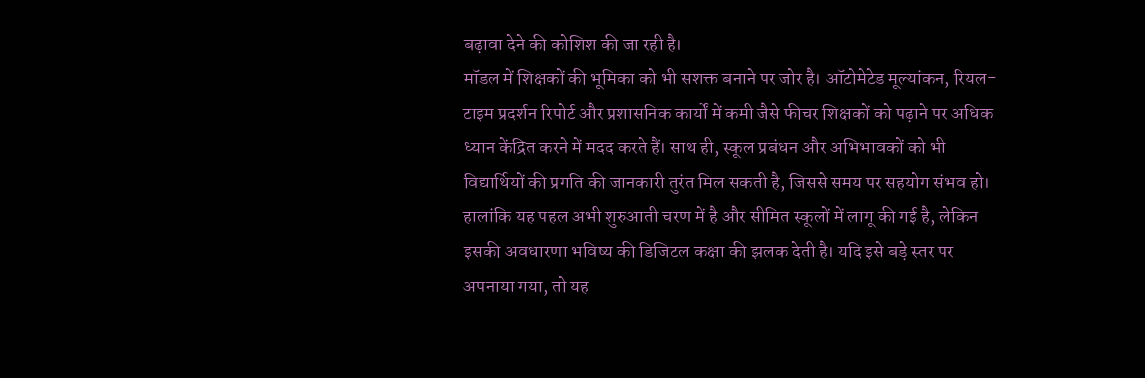बढ़ावा देने की कोशिश की जा रही है।
मॉडल में शिक्षकों की भूमिका को भी सशक्त बनाने पर जोर है। ऑटोमेटेड मूल्यांकन, रियल-टाइम प्रदर्शन रिपोर्ट और प्रशासनिक कार्यों में कमी जैसे फीचर शिक्षकों को पढ़ाने पर अधिक ध्यान केंद्रित करने में मदद करते हैं। साथ ही, स्कूल प्रबंधन और अभिभावकों को भी विद्यार्थियों की प्रगति की जानकारी तुरंत मिल सकती है, जिससे समय पर सहयोग संभव हो।
हालांकि यह पहल अभी शुरुआती चरण में है और सीमित स्कूलों में लागू की गई है, लेकिन इसकी अवधारणा भविष्य की डिजिटल कक्षा की झलक देती है। यदि इसे बड़े स्तर पर अपनाया गया, तो यह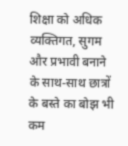शिक्षा को अधिक व्यक्तिगत, सुगम और प्रभावी बनाने के साथ-साथ छात्रों के बस्ते का बोझ भी कम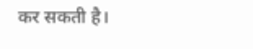कर सकती है।